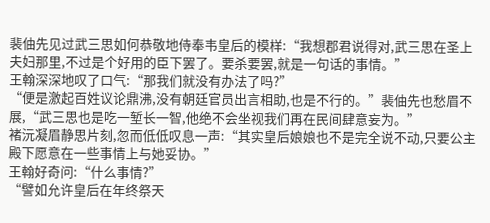裴伷先见过武三思如何恭敬地侍奉韦皇后的模样:“我想郡君说得对,武三思在圣上夫妇那里,不过是个好用的臣下罢了。要杀要罢,就是一句话的事情。”
王翰深深地叹了口气:“那我们就没有办法了吗?”
“便是激起百姓议论鼎沸,没有朝廷官员出言相助,也是不行的。”裴伷先也愁眉不展,“武三思也是吃一堑长一智,他绝不会坐视我们再在民间肆意妄为。”
褚沅凝眉静思片刻,忽而低低叹息一声:“其实皇后娘娘也不是完全说不动,只要公主殿下愿意在一些事情上与她妥协。”
王翰好奇问:“什么事情?”
“譬如允许皇后在年终祭天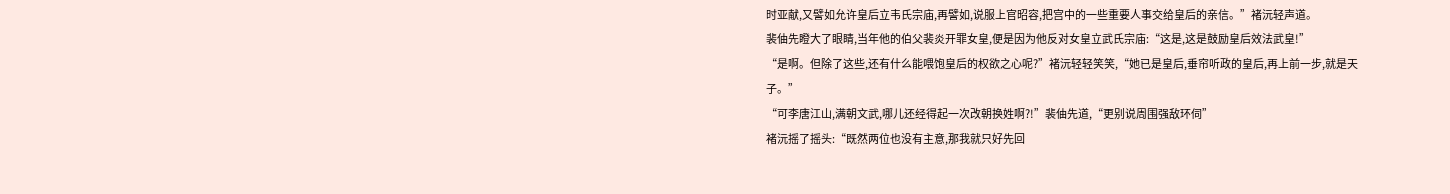时亚献,又譬如允许皇后立韦氏宗庙,再譬如,说服上官昭容,把宫中的一些重要人事交给皇后的亲信。”褚沅轻声道。
裴伷先瞪大了眼睛,当年他的伯父裴炎开罪女皇,便是因为他反对女皇立武氏宗庙:“这是,这是鼓励皇后效法武皇!”
“是啊。但除了这些,还有什么能喂饱皇后的权欲之心呢?”褚沅轻轻笑笑,“她已是皇后,垂帘听政的皇后,再上前一步,就是天子。”
“可李唐江山,满朝文武,哪儿还经得起一次改朝换姓啊?!”裴伷先道,“更别说周围强敌环伺”
褚沅摇了摇头:“既然两位也没有主意,那我就只好先回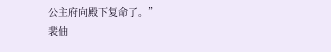公主府向殿下复命了。”
裴伷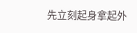先立刻起身拿起外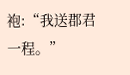袍:“我送郡君一程。”